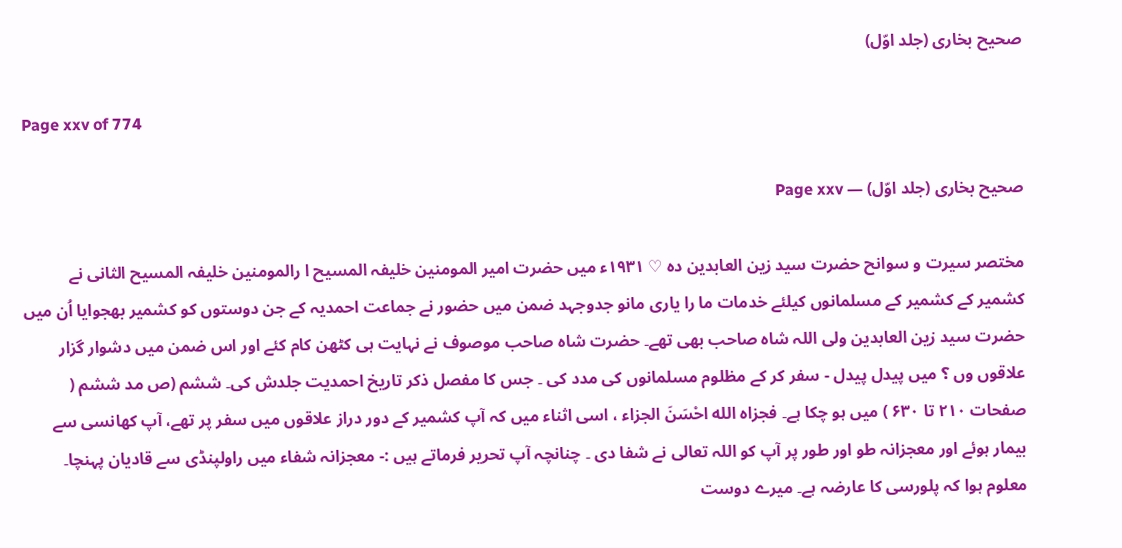صحیح بخاری (جلد اوّل)

Page xxv of 774

صحیح بخاری (جلد اوّل) — Page xxv

مختصر سیرت و سوانح حضرت سید زین العابدین ده ♡ ۱۹۳۱ء میں حضرت امیر المومنین خلیفہ المسیح ا رالمومنین خلیفہ المسیح الثانی نے کشمیر کے کشمیر کے مسلمانوں کیلئے خدمات ما را یاری مانو جدوجہد ضمن میں حضور نے جماعت احمدیہ کے جن دوستوں کو کشمیر بھجوایا اُن میں حضرت سید زین العابدین ولی اللہ شاہ صاحب بھی تھے۔ حضرت شاہ صاحب موصوف نے نہایت ہی کٹھن کام کئے اور اس ضمن میں دشوار گزار علاقوں وں ؟ میں پیدل پیدل - سفر کر کے مظلوم مسلمانوں کی مدد کی ۔ جس کا مفصل ذکر تاریخ احمدیت جلدش کی۔ ششم (ص مد ششم ( صفحات ۲۱۰ تا ۶۳۰ ) میں ہو چکا ہے۔ فجزاه الله احْسَنَ الجزاء ، اسی اثناء میں کہ آپ کشمیر کے دور دراز علاقوں میں سفر پر تھے، آپ کھانسی سے بیمار ہوئے اور معجزانہ طو اور طور پر آپ کو اللہ تعالی نے شفا دی ۔ چنانچہ آپ تحریر فرماتے ہیں :- معجزانہ شفاء میں راولپنڈی سے قادیان پہنچا۔ معلوم ہوا کہ پلورسی کا عارضہ ہے۔ میرے دوست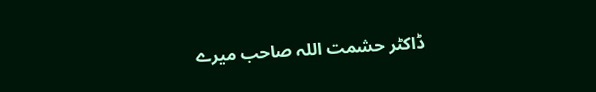ڈاکٹر حشمت اللہ صاحب میرے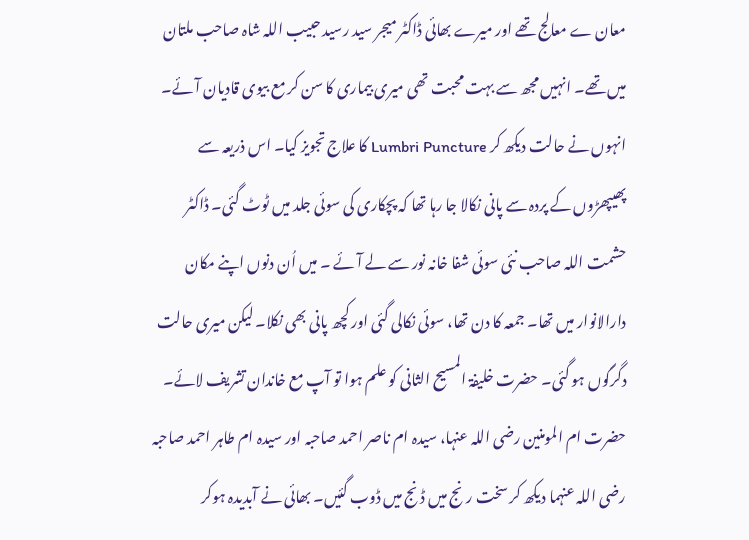معان ے معالج تھے اور میرے بھائی ڈاکٹر میجر سید رسید حبیب اللہ شاہ صاحب ملتان میں تھے۔ انہیں مجھ سے بہت محبت تھی میری بیماری کا سن کر مع بیوی قادیان آئے۔ انہوں نے حالت دیکھ کر Lumbri Puncture کا علاج تجویز کیا۔ اس ذریعہ سے پھیپھڑوں کے پردہ سے پانی نکالا جا رہا تھا کہ پچکاری کی سوئی جلد میں ٹوٹ گئی۔ ڈاکٹر حشمت اللہ صاحب نئی سوئی شفا خانہ نور سے لے آئے ۔ میں اُن دنوں اپنے مکان دارالانوار میں تھا۔ جمعہ کا دن تھا، سوئی نکالی گئی اور کچھ پانی بھی نکلا۔ لیکن میری حالت دگرگوں ہو گئی۔ حضرت خلیفۃ المسیح الثانی کو علم ہوا تو آپ مع خاندان تشریف لائے۔ حضرت ام المومنین رضی اللہ عنہا، سیدہ ام ناصر احمد صاحبہ اور سیدہ ام طاہر احمد صاحبہ رضی اللہ عنہما دیکھ کر سخت رنج میں ڈ نج میں ڈوب گئیں۔ بھائی نے آبدیدہ ہوکر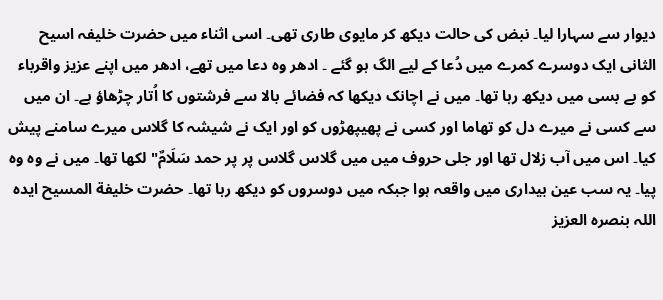دیوار سے سہارا لیا۔ نبض کی حالت دیکھ کر مایوی طاری تھی۔ اسی اثناء میں حضرت خلیفہ اسیح الثانی ایک دوسرے کمرے میں دُعا کے لیے الگ ہو گئے ۔ ادھر وہ دعا میں تھے، ادھر میں اپنے عزیز واقرباء کو بے بسی میں دیکھ رہا تھا۔ میں نے اچانک دیکھا کہ فضائے بالا سے فرشتوں کا اُتار چڑھاؤ ہے۔ ان میں سے کسی نے میرے دل کو تھاما اور کسی نے پھیپھڑوں کو اور ایک نے شیشہ کا گلاس میرے سامنے پیش کیا۔ اس میں آب زلال تھا اور جلی حروف میں میں گلاس گلاس پر پر حمد سَلَامٌ" لکھا تھا۔ میں نے وہ وہ پیا۔ یہ سب عین بیداری میں واقعہ ہوا جبکہ میں دوسروں کو دیکھ رہا تھا۔ حضرت خلیفة المسیح ایدہ اللہ بنصرہ العزیز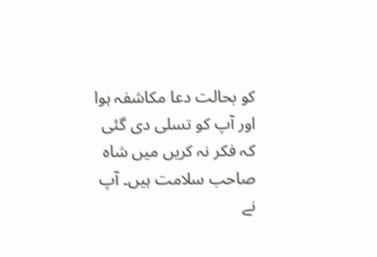کو بحالت دعا مکاشفہ ہوا اور آپ کو تسلی دی گئی کہ فکر نہ کریں میں شاہ صاحب سلامت ہیں۔ آپ نے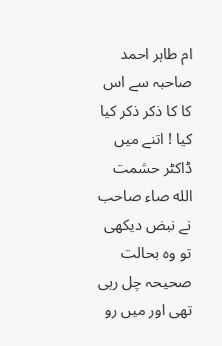ام طاہر احمد صاحبہ سے اس کا کا ذکر ذکر کیا کیا ! اتنے میں ڈاکٹر حشمت الله صاء صاحب نے نبض دیکھی تو وہ بحالت صحیحہ چل رہی تھی اور میں رو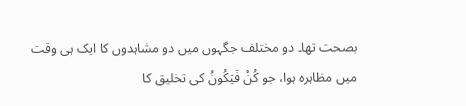بصحت تھا۔ دو مختلف جگہوں میں دو مشاہدوں کا ایک ہی وقت میں مظاہرہ ہوا، جو كُنْ فَيَكُونُ کی تخلیق کا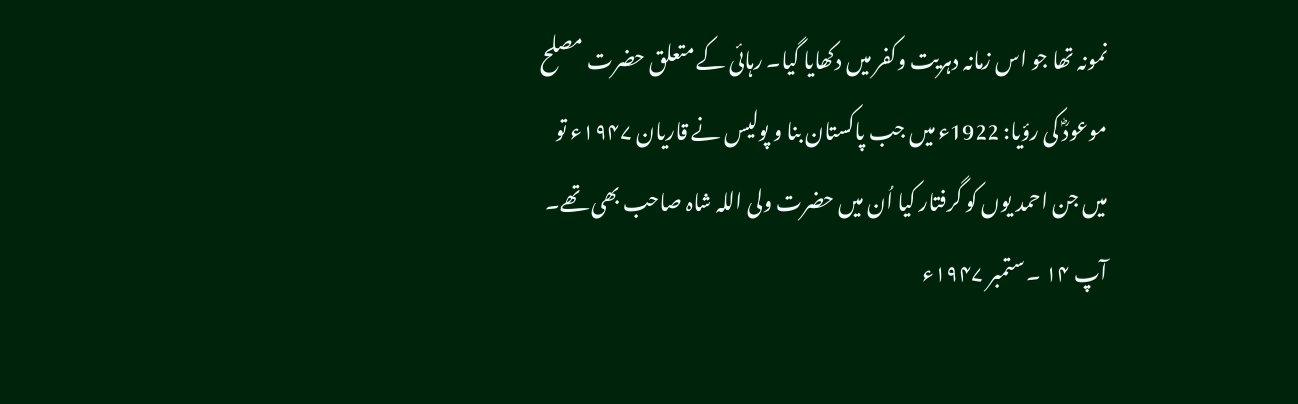نمونہ تھا جو اس زمانہ دہریت وکفر میں دکھایا گیا۔ رہائی کے متعلق حضرت مصلح موعودؓ کی رؤیا: 1922ء میں جب پاکستان بنا و پولیس نے قاریان ۱۹۴۷ء تو میں جن احمد یوں کو گرفتار کیا اُن میں حضرت ولی اللہ شاہ صاحب بھی تھے۔ آپ ۱۴ ۔ ستمبر ۱۹۴۷ء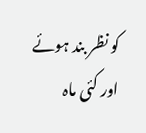کو نظر بند ہوئے اور کئی ماہ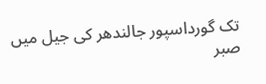تک گورداسپور جالندھر کی جیل میں صبر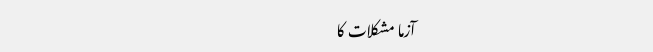آزما مشکلات کا